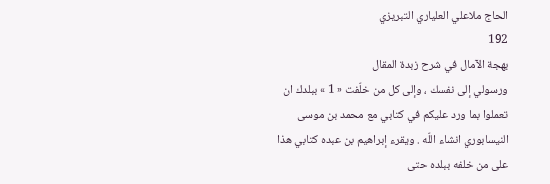الحاج ملاعلي العلياري التبريزي
192
بهجة الآمال في شرح زبدة المقال
ورسولي إلى نفسك ، وإلى كل من خلّفت « 1 » ببلدك ان تعملوا بما ورد عليكم في كتابي مع محمد بن موسى النيسابوري انشاء اللّه . ويقرء إبراهيم بن عبده كتابي هذا على من خلفه ببلده حتى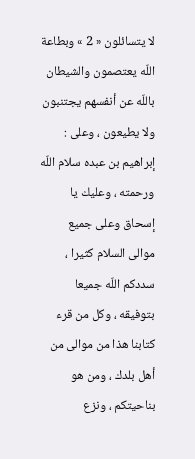لا يتسائلون « 2 » وبطاعة اللّه يعتصمون والشيطان باللّه عن أنفسهم يجتنبون ولا يطيعون ، وعلى : إبراهيم بن عبده سلام اللّه ورحمته ، وعليك يا إسحاق وعلى جميع موالى السلام كثيرا ، سددكم اللّه جميعا بتوفيقه ، وكل من قرء كتابنا هذا من موالى من أهل بلدك ، ومن هو بناحيتكم ، ونزع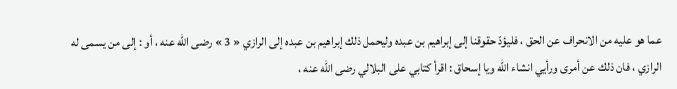عما هو عليه من الانحراف عن الحق ، فليؤدّ حقوقنا إلى إبراهيم بن عبده وليحمل ذلك إبراهيم بن عبده إلى الرازي « 3 » رضى اللّه عنه ، أو : إلى من يسمى له الرازي ، فان ذلك عن أمرى ورأيي انشاء اللّه ويا إسحاق : اقرأ كتابي على البلالي رضى اللّه عنه ،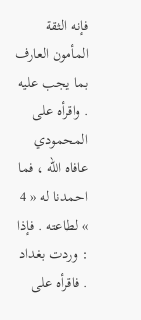فإنه الثقة المأمون العارف بما يجب عليه . واقرأه على المحمودي عافاه اللّه ، فما احمدنا له « 4 » لطاعته . فإذا : وردت بغداد . فاقرأه على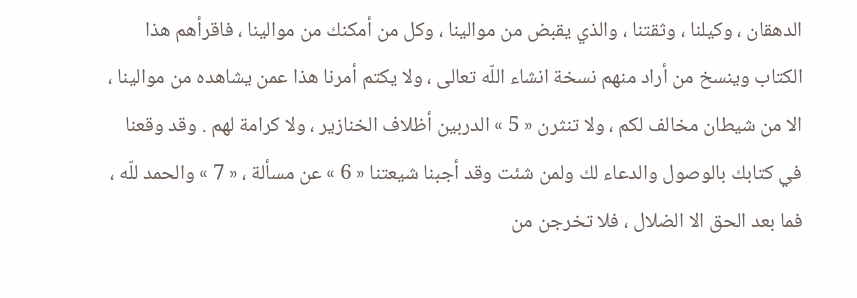الدهقان ، وكيلنا ، وثقتنا ، والذي يقبض من موالينا ، وكل من أمكنك من موالينا ، فاقرأهم هذا الكتاب وينسخ من أراد منهم نسخة انشاء اللّه تعالى ، ولا يكتم أمرنا هذا عمن يشاهده من موالينا ، الا من شيطان مخالف لكم ، ولا تنثرن « 5 » الدربين أظلاف الخنازير ، ولا كرامة لهم . وقد وقعنا في كتابك بالوصول والدعاء لك ولمن شئت وقد أجبنا شيعتنا « 6 » عن مسألة ، « 7 » والحمد للّه ، فما بعد الحق الا الضلال ، فلا تخرجن من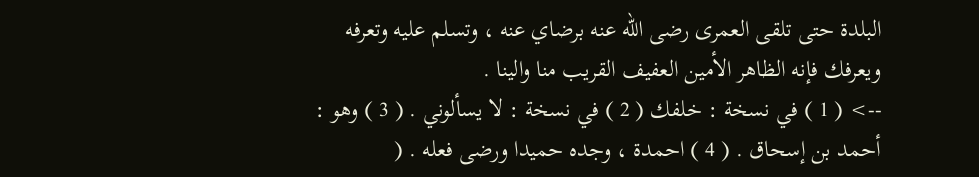البلدة حتى تلقى العمرى رضى اللّه عنه برضاي عنه ، وتسلم عليه وتعرفه ويعرفك فإنه الظاهر الأمين العفيف القريب منا والينا .
--> ( 1 ) في نسخة : خلفك ( 2 ) في نسخة : لا يسألوني . ( 3 ) وهو : أحمد بن إسحاق . ( 4 ) احمدة ، وجده حميدا ورضى فعله . (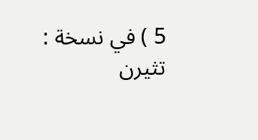5 ) في نسخة : تثيرن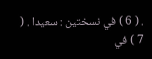. ( 6 ) في نسختين : سعيدا . ( 7 ) في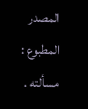المصدر المطبوع : مسألته .